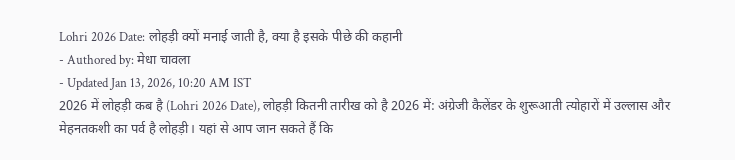Lohri 2026 Date: लोहड़ी क्यों मनाई जाती है, क्या है इसके पीछे की कहानी
- Authored by: मेधा चावला
- Updated Jan 13, 2026, 10:20 AM IST
2026 में लोहड़ी कब है (Lohri 2026 Date), लोहड़ी कितनी तारीख को है 2026 में: अंग्रेजी कैलेंडर के शुरूआती त्योहारों में उल्लास और मेहनतकशी का पर्व है लोहड़ी। यहां से आप जान सकते हैं कि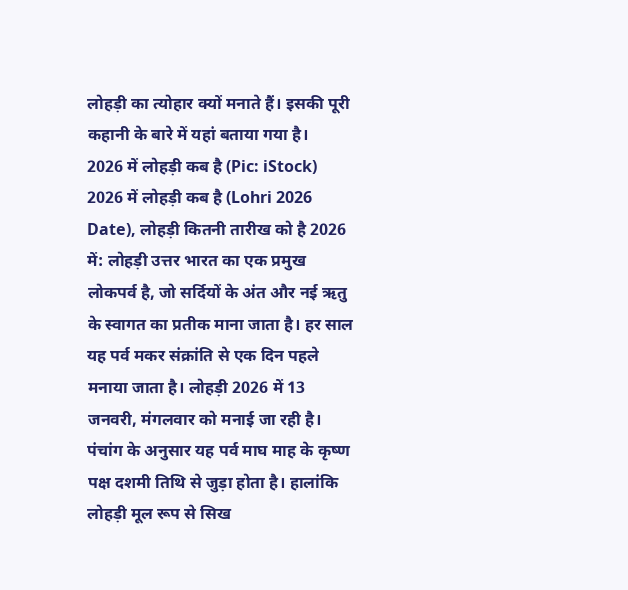लोहड़ी का त्योहार क्यों मनाते हैं। इसकी पूरी कहानी के बारे में यहां बताया गया है।
2026 में लोहड़ी कब है (Pic: iStock)
2026 में लोहड़ी कब है (Lohri 2026 Date), लोहड़ी कितनी तारीख को है 2026 में: लोहड़ी उत्तर भारत का एक प्रमुख लोकपर्व है, जो सर्दियों के अंत और नई ऋतु के स्वागत का प्रतीक माना जाता है। हर साल यह पर्व मकर संक्रांति से एक दिन पहले मनाया जाता है। लोहड़ी 2026 में 13 जनवरी, मंगलवार को मनाई जा रही है। पंचांग के अनुसार यह पर्व माघ माह के कृष्ण पक्ष दशमी तिथि से जुड़ा होता है। हालांकि लोहड़ी मूल रूप से सिख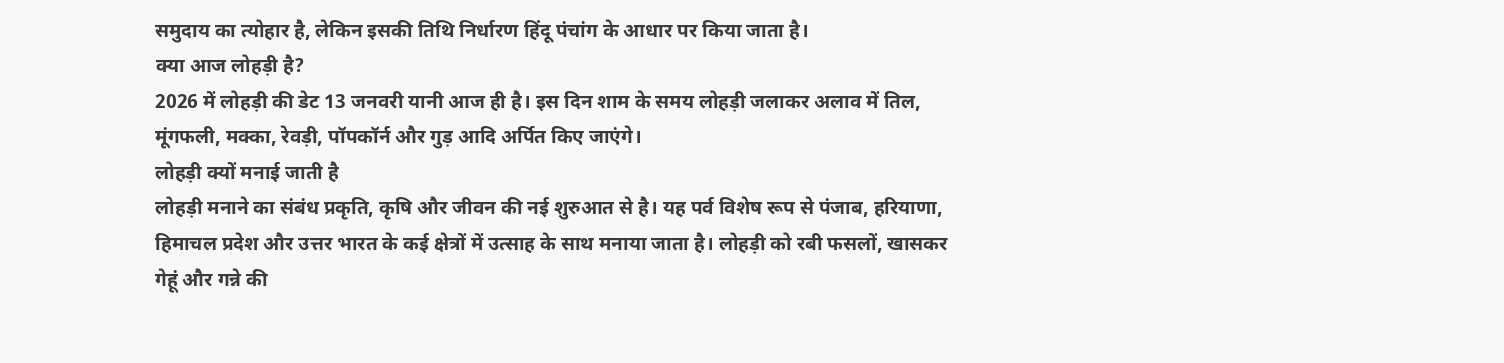समुदाय का त्योहार है, लेकिन इसकी तिथि निर्धारण हिंदू पंचांग के आधार पर किया जाता है।
क्या आज लोहड़ी है?
2026 में लोहड़ी की डेट 13 जनवरी यानी आज ही है। इस दिन शाम के समय लोहड़ी जलाकर अलाव में तिल, मूंगफली, मक्का, रेवड़ी, पॉपकॉर्न और गुड़ आदि अर्पित किए जाएंगे।
लोहड़ी क्यों मनाई जाती है
लोहड़ी मनाने का संबंध प्रकृति, कृषि और जीवन की नई शुरुआत से है। यह पर्व विशेष रूप से पंजाब, हरियाणा, हिमाचल प्रदेश और उत्तर भारत के कई क्षेत्रों में उत्साह के साथ मनाया जाता है। लोहड़ी को रबी फसलों, खासकर गेहूं और गन्ने की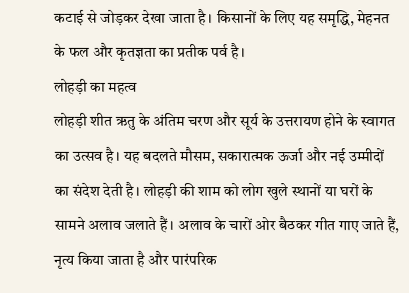कटाई से जोड़कर देखा जाता है। किसानों के लिए यह समृद्धि, मेहनत के फल और कृतज्ञता का प्रतीक पर्व है।
लोहड़ी का महत्व
लोहड़ी शीत ऋतु के अंतिम चरण और सूर्य के उत्तरायण होने के स्वागत का उत्सव है। यह बदलते मौसम, सकारात्मक ऊर्जा और नई उम्मीदों का संदेश देती है। लोहड़ी की शाम को लोग खुले स्थानों या घरों के सामने अलाव जलाते हैं। अलाव के चारों ओर बैठकर गीत गाए जाते हैं, नृत्य किया जाता है और पारंपरिक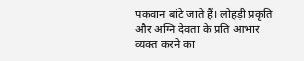पकवान बांटे जाते हैं। लोहड़ी प्रकृति और अग्नि देवता के प्रति आभार व्यक्त करने का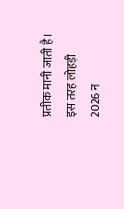प्रतीक मानी जाती है। इस तरह लोहड़ी 2026 न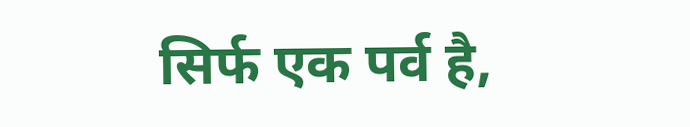सिर्फ एक पर्व है,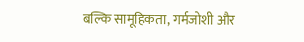बल्कि सामूहिकता, गर्मजोशी और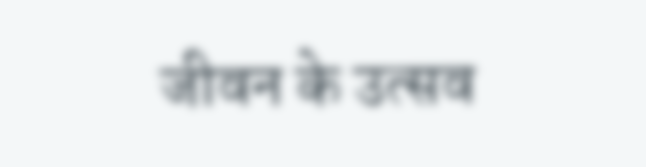जीवन के उत्सव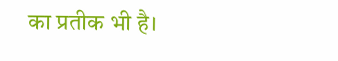का प्रतीक भी है।